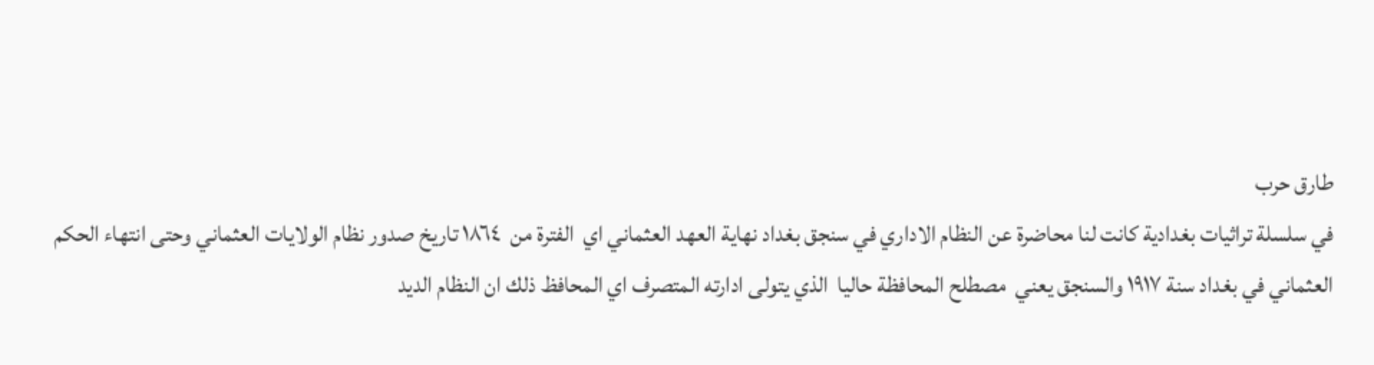طارق حرب
في سلسلة تراثيات بغدادية كانت لنا محاضرة عن النظام الاداري في سنجق بغداد نهاية العهد العثماني اي  الفترة من  ١٨٦٤ تاريخ صدور نظام الولايات العثماني وحتى انتهاء الحكم العثماني في بغداد سنة ١٩١٧ والسنجق يعني  مصطلح المحافظة حاليا  الذي يتولى ادارته المتصرف اي المحافظ ذلك ان النظام الديد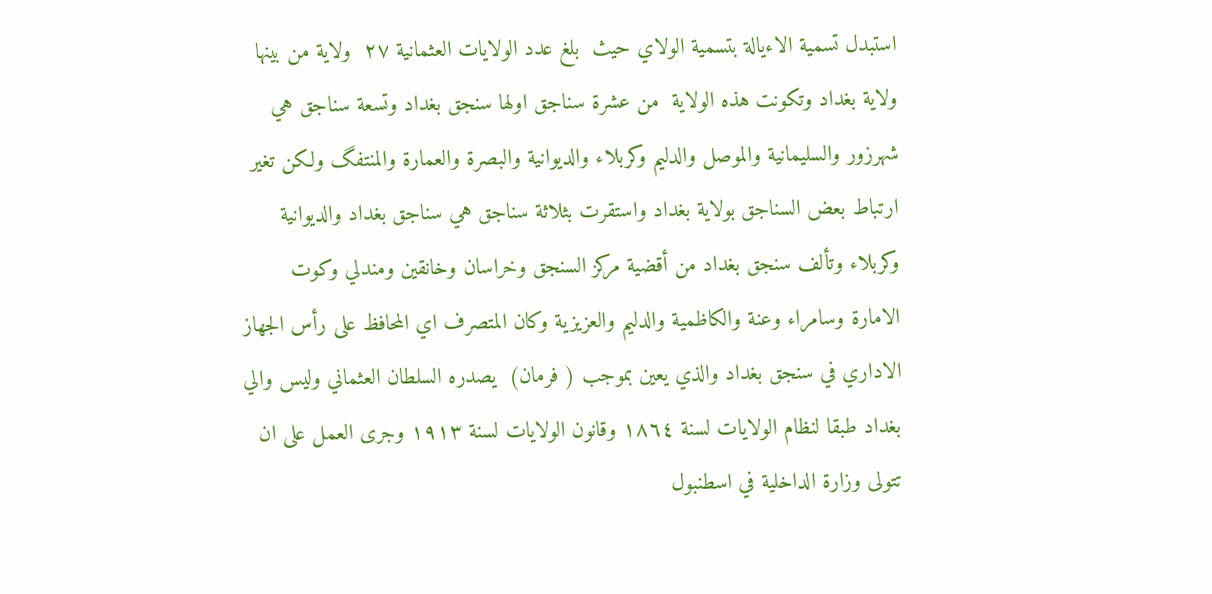استبدل تسمية الاءيالة بتسمية الولاي حيث  بلغ عدد الولايات العثمانية ٢٧  ولاية من بينها ولاية بغداد وتكونت هذه الولاية  من عشرة سناجق اولها سنجق بغداد وتسعة سناجق هي شهرزور والسليمانية والموصل والدليم وكربلاء والديوانية والبصرة والعمارة والمنتفگ ولكن تغير ارتباط بعض السناجق بولاية بغداد واستقرت بثلاثة سناجق هي سناجق بغداد والديوانية وكربلاء وتألف سنجق بغداد من أقضية مركز السنجق وخراسان وخانقين ومندلي وكوت الامارة وسامراء وعنة والكاظمية والدليم والعزيزية وكان المتصرف اي المحافظ على رأس الجهاز الاداري في سنجق بغداد والذي يعين بموجب ( فرمان)  يصدره السلطان العثماني وليس والي بغداد طبقا لنظام الولايات لسنة ١٨٦٤ وقانون الولايات لسنة ١٩١٣ وجرى العمل على ان تتولى وزارة الداخلية في اسطنبول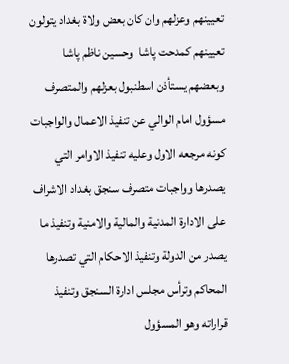تعيينهم وعزلهم وان كان بعض ولاة بغداد يتولون تعيينهم كمدحت پاشا  وحسين ناظم پاشا وبعضهم يستأذن اسطنبول بعزلهم والمتصرف مسؤول امام الوالي عن تنفيذ الاعمال والواجبات كونه مرجعه الاول وعليه تنفيذ الاوامر التي يصدرها وواجبات متصرف سنجق بغداد الاشراف على الادارة المدنية والمالية والامنية وتنفيذ ما يصدر من الدولة وتنفيذ الاحكام التي تصدرها المحاكم وترأس مجلس ادارة السنجق وتنفيذ قراراته وهو المسؤول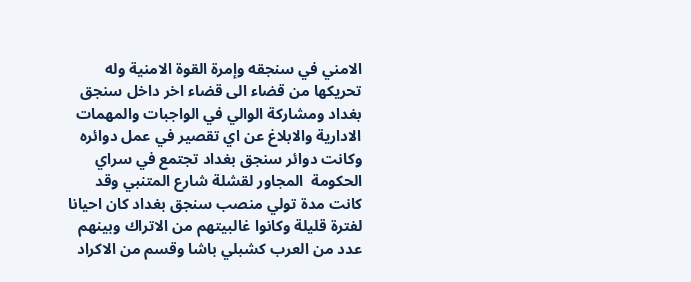الامني في سنجقه وإمرة القوة الامنية وله تحريكها من قضاء الى قضاء اخر داخل سنجق بغداد ومشاركة الوالي في الواجبات والمهمات الادارية والابلاغ عن اي تقصير في عمل دوائره وكانت دوائر سنجق بغداد تجتمع في سراي الحكومة  المجاور لقشلة شارع المتنبي وقد كانت مدة تولي منصب سنجق بغداد كان احيانا لفترة قليلة وكانوا غالبيتهم من الاتراك وبينهم عدد من العرب كشبلي باشا وقسم من الاكراد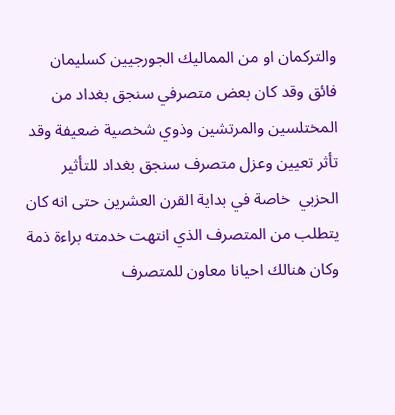والتركمان او من المماليك الجورجيين كسليمان فائق وقد كان بعض متصرفي سنجق بغداد من المختلسين والمرتشين وذوي شخصية ضعيفة وقد تأثر تعيين وعزل متصرف سنجق بغداد للتأثير الحزبي  خاصة في بداية القرن العشرين حتى انه كان يتطلب من المتصرف الذي انتهت خدمته براءة ذمة وكان هنالك احيانا معاون للمتصرف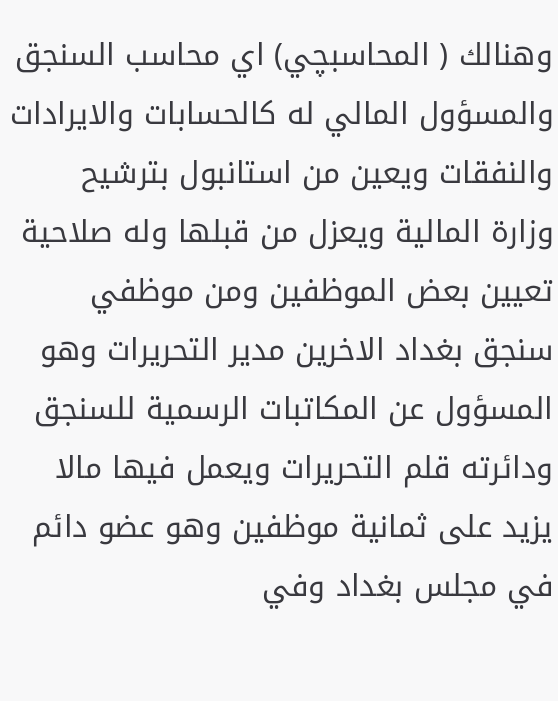وهنالك ( المحاسبچي) اي محاسب السنجق والمسؤول المالي له كالحسابات والايرادات والنفقات ويعين من استانبول بترشيح وزارة المالية ويعزل من قبلها وله صلاحية تعيين بعض الموظفين ومن موظفي سنجق بغداد الاخرين مدير التحريرات وهو المسؤول عن المكاتبات الرسمية للسنجق ودائرته قلم التحريرات ويعمل فيها مالا يزيد على ثمانية موظفين وهو عضو دائم في مجلس بغداد وفي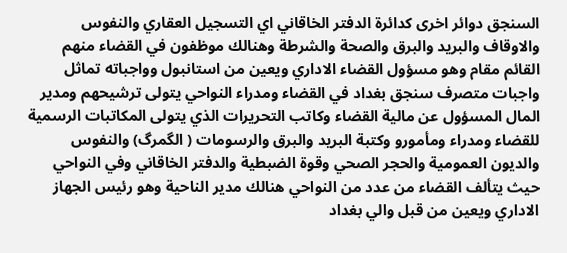السنجق دوائر اخرى كدائرة الدفتر الخاقاني اي التسجيل العقاري والنفوس والاوقاف والبريد والبرق والصحة والشرطة وهنالك موظفون في القضاء منهم القائم مقام وهو مسؤول القضاء الاداري ويعين من استانبول وواجباته تماثل واجبات متصرف سنجق بغداد في القضاء ومدراء النواحي يتولى ترشيحهم ومدير المال المسؤول عن مالية القضاء وكاتب التحريرات الذي يتولى المكاتبات الرسمية للقضاء ومدراء ومأمورو وكتبة البريد والبرق والرسومات ( الگمرگ) والنفوس والديون العمومية والحجر الصحي وقوة الضبطية والدفتر الخاقاني وفي النواحي حيث يتألف القضاء من عدد من النواحي هنالك مدير الناحية وهو رئيس الجهاز الاداري ويعين من قبل والي بغداد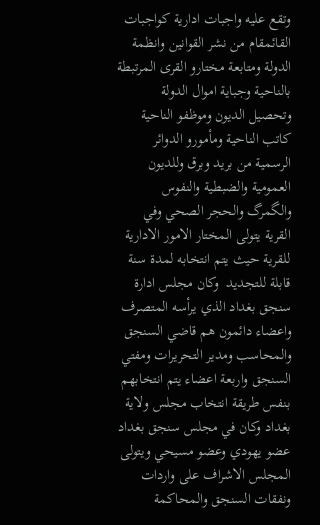وتقع عليه واجبات ادارية كواجبات القائمقام من نشر القوانين وانظمة الدولة ومتابعة مختارو القرى المرتبطة بالناحية وجباية اموال الدولة وتحصيل الديون وموظفو الناحية كاتب الناحية ومأمورو الدوائر الرسمية من بريد وبرق وللديون العمومية والضبطية والنفوس والگمرگ والحجر الصحي وفي القرية يتولى المختار الامور الادارية للقرية حيث يتم انتخابه لمدة سنة قابلة للتجديد  وكان مجلس ادارة سنجق بغداد الذي يرأسه المتصرف واعضاء دائمون هم قاضي السنجق والمحاسب ومدير التحريرات ومفتي السنجق واربعة اعضاء يتم انتخابهم بنفس طريقة انتخاب مجلس ولاية بغداد وكان في مجلس سنجق بغداد عضو يهودي وعضو مسيحي ويتولى المجلس الاشراف على واردات ونفقات السنجق والمحاكمة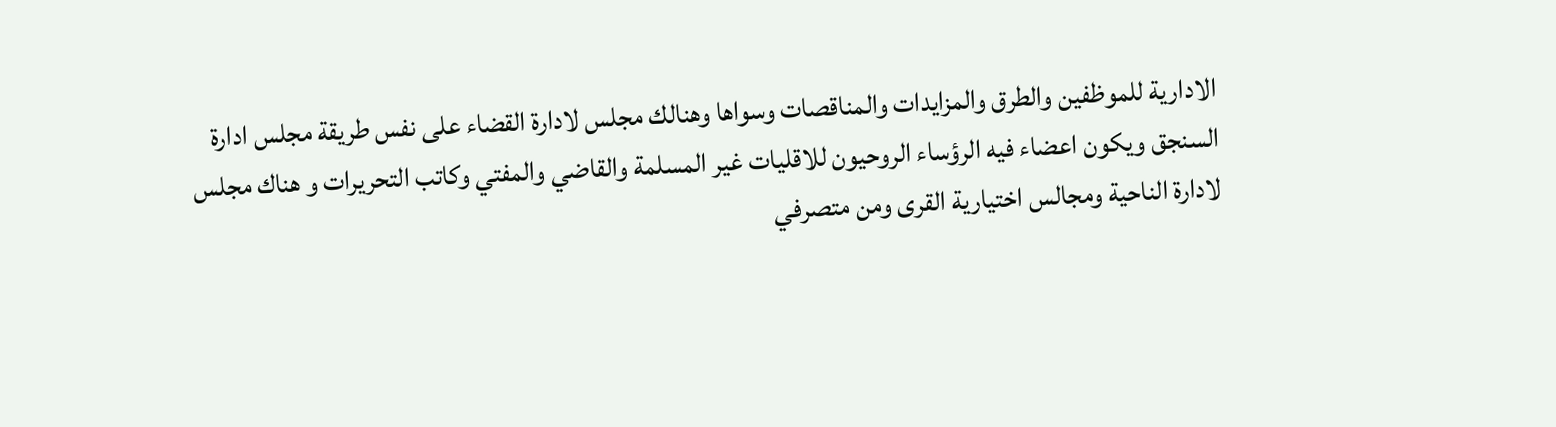الادارية للموظفين والطرق والمزايدات والمناقصات وسواها وهنالك مجلس لادارة القضاء على نفس طريقة مجلس ادارة السنجق ويكون اعضاء فيه الرؤساء الروحيون للاقليات غير المسلمة والقاضي والمفتي وكاتب التحريرات و هناك مجلس لادارة الناحية ومجالس اختيارية القرى ومن متصرفي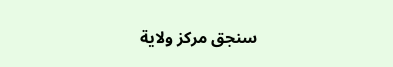سنجق مركز ولاية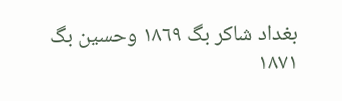بغداد شاكر بگ ١٨٦٩ وحسين بگ ١٨٧١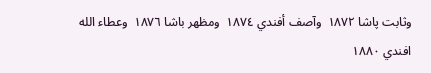وثابت پاشا ١٨٧٢  وآصف أفندي ١٨٧٤  ومظهر باشا ١٨٧٦  وعطاء الله افندي ١٨٨٠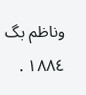وناظم بگ ١٨٨٤ .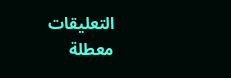التعليقات معطلة